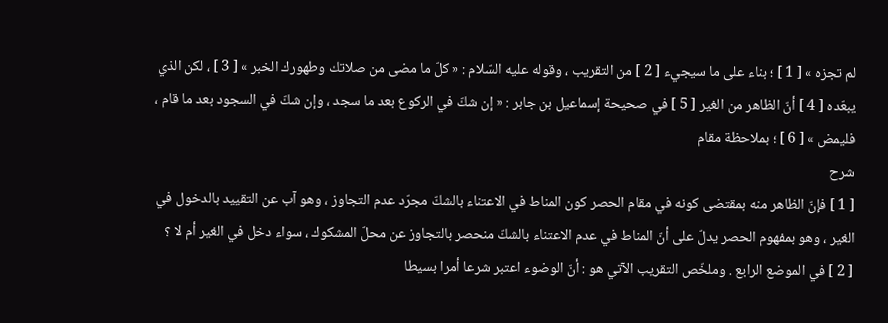لم تجزه » [ 1 ] ؛ بناء على ما سيجيء [ 2 ] من التقريب ، وقوله عليه السّلام : « كلّ ما مضى من صلاتك وطهورك الخبر » [ 3 ] ، لكن الذي يبعّده [ 4 ] أنّ الظاهر من الغير [ 5 ] في صحيحة إسماعيل بن جابر : « إن شكّ في الركوع بعد ما سجد ، وإن شكّ في السجود بعد ما قام ، فليمض » [ 6 ] ؛ بملاحظة مقام
شرح
[ 1 ] فإنّ الظاهر منه بمقتضى كونه في مقام الحصر كون المناط في الاعتناء بالشكّ مجرّد عدم التجاوز ، وهو آب عن التقييد بالدخول في الغير ، وهو بمفهوم الحصر يدلّ على أنّ المناط في عدم الاعتناء بالشكّ منحصر بالتجاوز عن محلّ المشكوك ، سواء دخل في الغير أم لا ؟
[ 2 ] في الموضع الرابع . وملخّص التقريب الآتي هو : أنّ الوضوء اعتبر شرعا أمرا بسيطا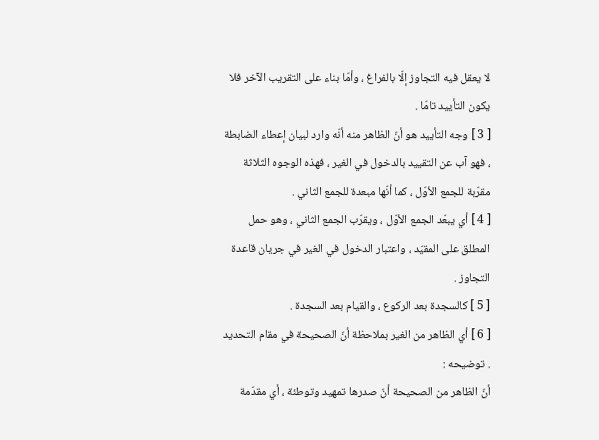لا يعقل فيه التجاوز إلّا بالفراغ ، وأمّا بناء على التقريب الآخر فلا يكون التأييد تامّا .
[ 3 ] وجه التأييد هو أنّ الظاهر منه أنّه وارد لبيان إعطاء الضابطة ، فهو آب عن التقييد بالدخول في الغير ، فهذه الوجوه الثلاثة مقرّبة للجمع الأوّل ، كما أنّها مبعدة للجمع الثاني .
[ 4 ] أي يبعّد الجمع الأوّل ، ويقرّب الجمع الثاني ، وهو حمل المطلق على المقيّد ، واعتبار الدخول في الغير في جريان قاعدة التجاوز .
[ 5 ] كالسجدة بعد الركوع ، والقيام بعد السجدة .
[ 6 ] أي الظاهر من الغير بملاحظة أنّ الصحيحة في مقام التحديد . توضيحه :
أنّ الظاهر من الصحيحة أنّ صدرها تمهيد وتوطئة ، أي مقدّمة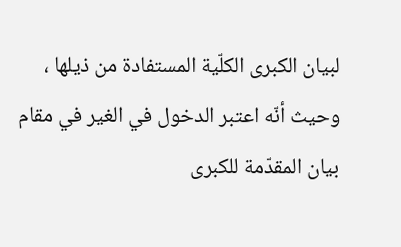لبيان الكبرى الكلّية المستفادة من ذيلها ، وحيث أنّه اعتبر الدخول في الغير في مقام بيان المقدّمة للكبرى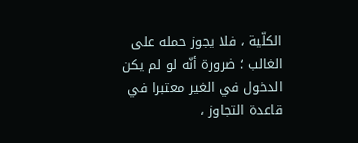الكلّية ، فلا يجوز حمله على الغالب ؛ ضرورة أنّه لو لم يكن الدخول في الغير معتبرا في قاعدة التجاوز ،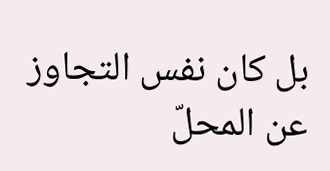بل كان نفس التجاوز عن المحلّ